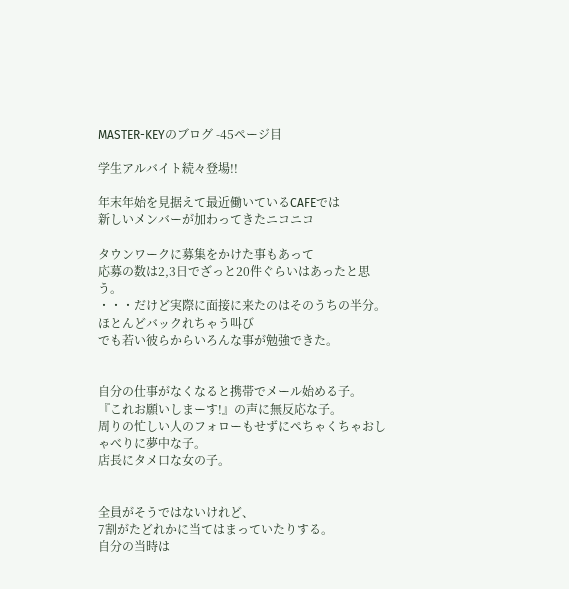MASTER-KEYのブログ -45ページ目

学生アルバイト続々登場!!

年末年始を見据えて最近働いているCAFEでは
新しいメンバーが加わってきたニコニコ

タウンワークに募集をかけた事もあって
応募の数は2,3日でざっと20件ぐらいはあったと思う。
・・・だけど実際に面接に来たのはそのうちの半分。
ほとんどバックれちゃう叫び
でも若い彼らからいろんな事が勉強できた。


自分の仕事がなくなると携帯でメール始める子。
『これお願いしまーす!』の声に無反応な子。
周りの忙しい人のフォローもせずにぺちゃくちゃおしゃべりに夢中な子。
店長にタメ口な女の子。


全員がそうではないけれど、
7割がたどれかに当てはまっていたりする。
自分の当時は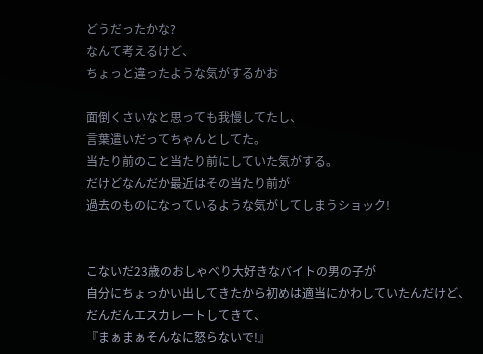どうだったかな?
なんて考えるけど、
ちょっと違ったような気がするかお

面倒くさいなと思っても我慢してたし、
言葉遣いだってちゃんとしてた。
当たり前のこと当たり前にしていた気がする。
だけどなんだか最近はその当たり前が
過去のものになっているような気がしてしまうショック!


こないだ23歳のおしゃべり大好きなバイトの男の子が
自分にちょっかい出してきたから初めは適当にかわしていたんだけど、
だんだんエスカレートしてきて、
『まぁまぁそんなに怒らないで!』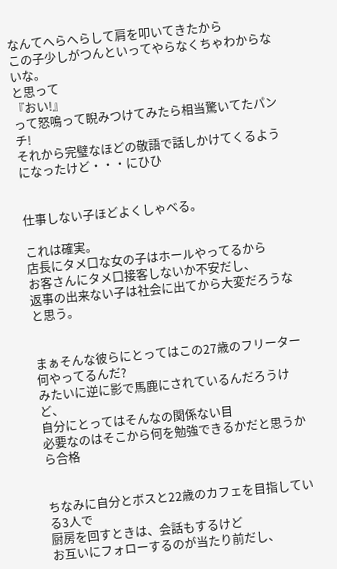なんてへらへらして肩を叩いてきたから
この子少しがつんといってやらなくちゃわからないな。
と思って
『おい!』
って怒鳴って睨みつけてみたら相当驚いてたパンチ!
それから完璧なほどの敬語で話しかけてくるようになったけど・・・にひひ


仕事しない子ほどよくしゃべる。

これは確実。
店長にタメ口な女の子はホールやってるから
お客さんにタメ口接客しないか不安だし、
返事の出来ない子は社会に出てから大変だろうなと思う。


まぁそんな彼らにとってはこの27歳のフリーター何やってるんだ?
みたいに逆に影で馬鹿にされているんだろうけど、
自分にとってはそんなの関係ない目
必要なのはそこから何を勉強できるかだと思うから合格


ちなみに自分とボスと22歳のカフェを目指している3人で
厨房を回すときは、会話もするけど
お互いにフォローするのが当たり前だし、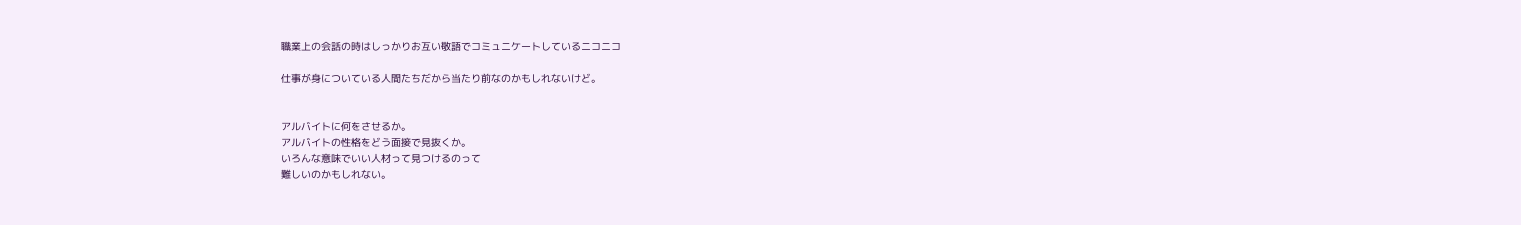職業上の会話の時はしっかりお互い敬語でコミュニケートしているニコニコ

仕事が身についている人間たちだから当たり前なのかもしれないけど。


アルバイトに何をさせるか。
アルバイトの性格をどう面接で見抜くか。
いろんな意味でいい人材って見つけるのって
難しいのかもしれない。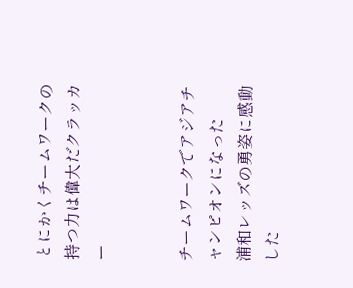とにかくチームワークの持つ力は偉大だクラッカー


チームワークでアジアチャンピオンになった
浦和レッズの勇姿に感動した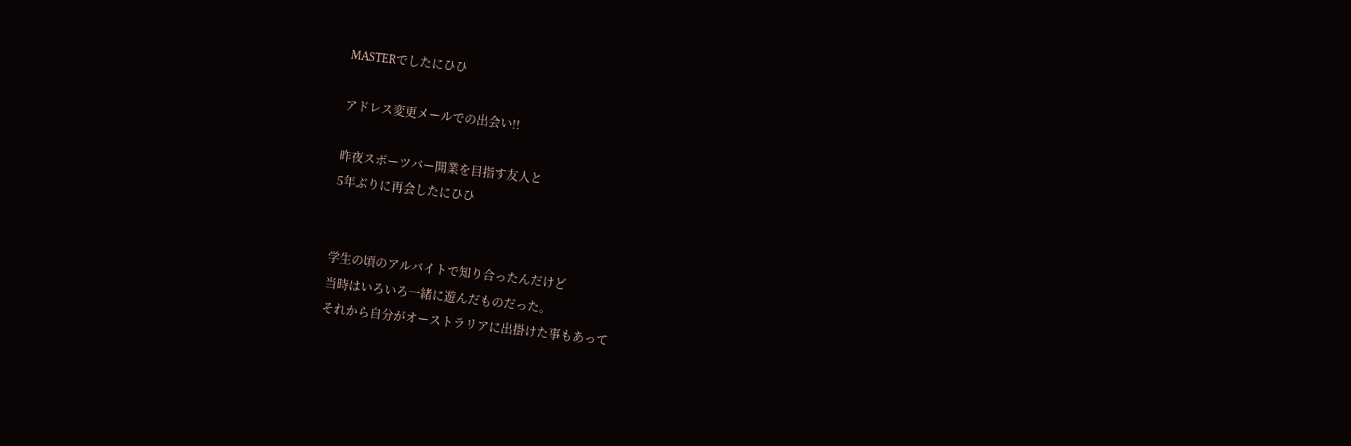MASTERでしたにひひ

アドレス変更メールでの出会い!!

昨夜スポーツバー開業を目指す友人と
5年ぶりに再会したにひひ


学生の頃のアルバイトで知り合ったんだけど
当時はいろいろ一緒に遊んだものだった。
それから自分がオーストラリアに出掛けた事もあって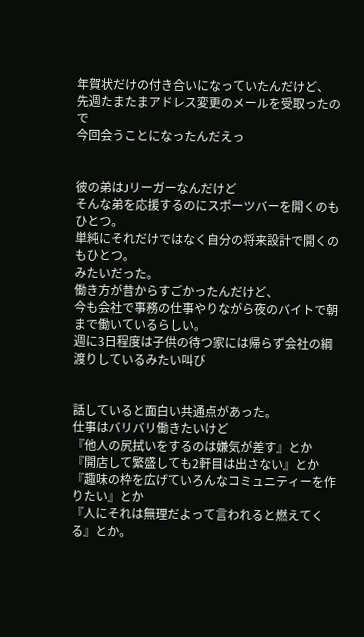年賀状だけの付き合いになっていたんだけど、
先週たまたまアドレス変更のメールを受取ったので
今回会うことになったんだえっ


彼の弟はJリーガーなんだけど
そんな弟を応援するのにスポーツバーを開くのもひとつ。
単純にそれだけではなく自分の将来設計で開くのもひとつ。
みたいだった。
働き方が昔からすごかったんだけど、
今も会社で事務の仕事やりながら夜のバイトで朝まで働いているらしい。
週に3日程度は子供の待つ家には帰らず会社の綱渡りしているみたい叫び


話していると面白い共通点があった。
仕事はバリバリ働きたいけど
『他人の尻拭いをするのは嫌気が差す』とか
『開店して繁盛しても2軒目は出さない』とか
『趣味の枠を広げていろんなコミュニティーを作りたい』とか
『人にそれは無理だよって言われると燃えてくる』とか。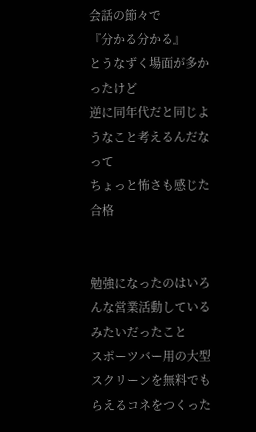会話の節々で
『分かる分かる』
とうなずく場面が多かったけど
逆に同年代だと同じようなこと考えるんだなって
ちょっと怖さも感じた合格


勉強になったのはいろんな営業活動しているみたいだったこと
スポーツバー用の大型スクリーンを無料でもらえるコネをつくった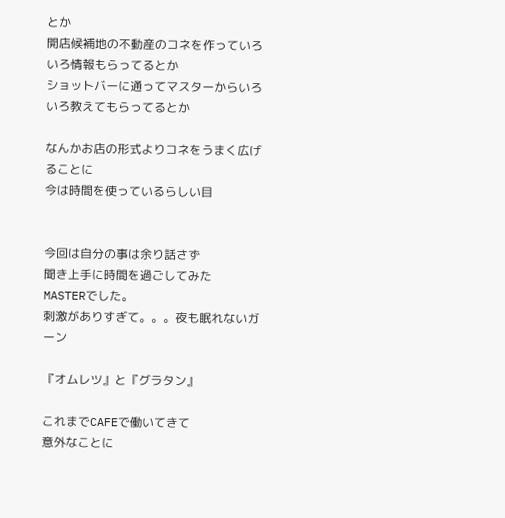とか
開店候補地の不動産のコネを作っていろいろ情報もらってるとか
ショットバーに通ってマスターからいろいろ教えてもらってるとか

なんかお店の形式よりコネをうまく広げることに
今は時間を使っているらしい目


今回は自分の事は余り話さず
聞き上手に時間を過ごしてみた
MASTERでした。
刺激がありすぎて。。。夜も眠れないガーン

『オムレツ』と『グラタン』

これまでCAFEで働いてきて
意外なことに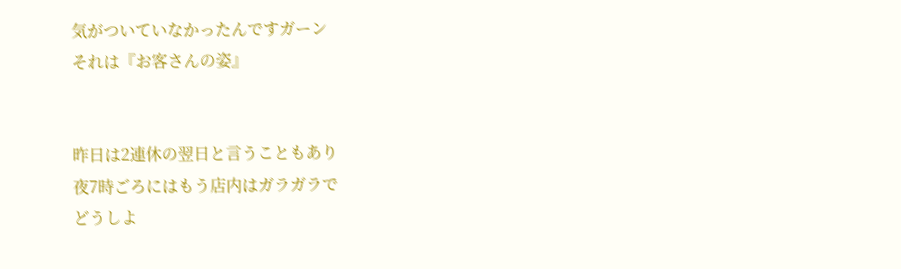気がついていなかったんですガーン
それは『お客さんの姿』


昨日は2連休の翌日と言うこともあり
夜7時ごろにはもう店内はガラガラで
どうしよ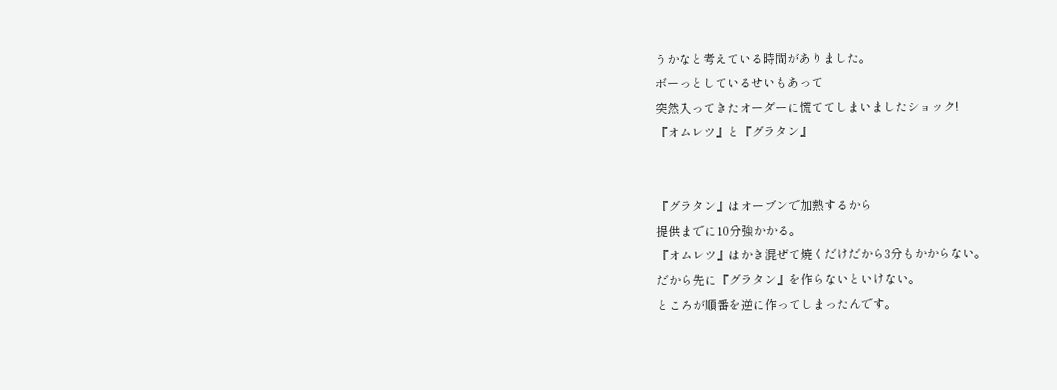うかなと考えている時間がありました。
ボーっとしているせいもあって
突然入ってきたオーダーに慌ててしまいましたショック!
『オムレツ』と『グラタン』


『グラタン』はオーブンで加熱するから
提供までに10分強かかる。
『オムレツ』はかき混ぜて焼くだけだから3分もかからない。
だから先に『グラタン』を作らないといけない。
ところが順番を逆に作ってしまったんです。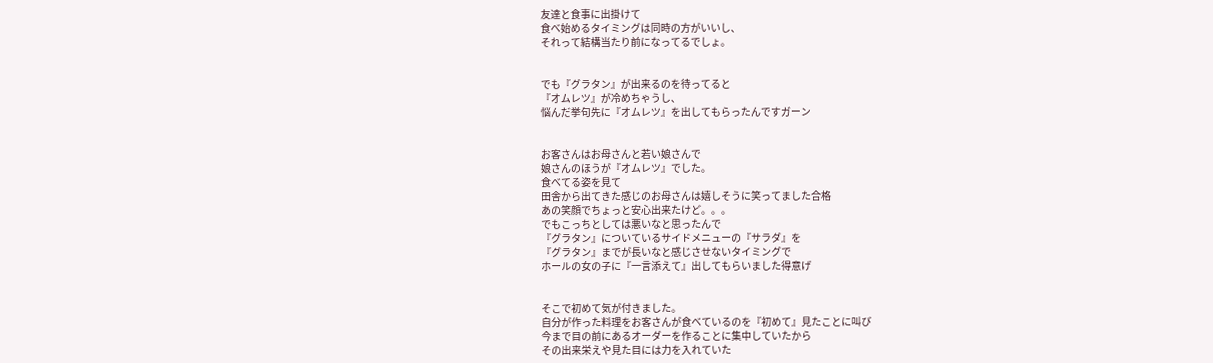友達と食事に出掛けて
食べ始めるタイミングは同時の方がいいし、
それって結構当たり前になってるでしょ。


でも『グラタン』が出来るのを待ってると
『オムレツ』が冷めちゃうし、
悩んだ挙句先に『オムレツ』を出してもらったんですガーン


お客さんはお母さんと若い娘さんで
娘さんのほうが『オムレツ』でした。
食べてる姿を見て
田舎から出てきた感じのお母さんは嬉しそうに笑ってました合格
あの笑顔でちょっと安心出来たけど。。。
でもこっちとしては悪いなと思ったんで
『グラタン』についているサイドメニューの『サラダ』を
『グラタン』までが長いなと感じさせないタイミングで
ホールの女の子に『一言添えて』出してもらいました得意げ


そこで初めて気が付きました。
自分が作った料理をお客さんが食べているのを『初めて』見たことに叫び
今まで目の前にあるオーダーを作ることに集中していたから
その出来栄えや見た目には力を入れていた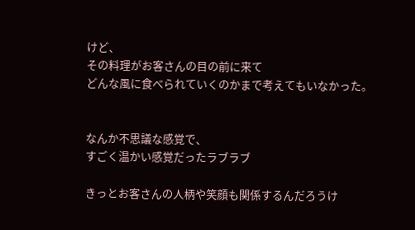けど、
その料理がお客さんの目の前に来て
どんな風に食べられていくのかまで考えてもいなかった。


なんか不思議な感覚で、
すごく温かい感覚だったラブラブ

きっとお客さんの人柄や笑顔も関係するんだろうけ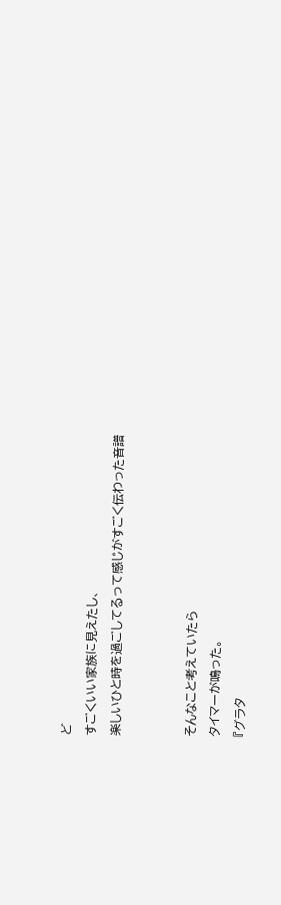ど
すごくいい家族に見えたし、
楽しいひと時を過ごしてるって感じがすごく伝わった音譜


そんなこと考えていたら
タイマーが鳴った。
『グラタ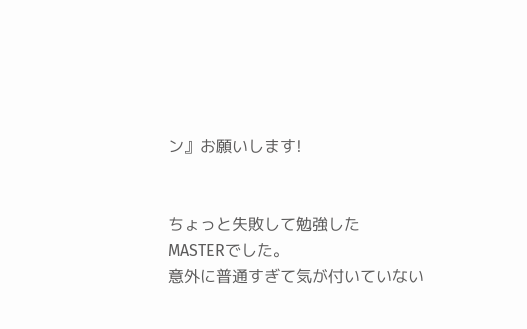ン』お願いします!


ちょっと失敗して勉強した
MASTERでした。
意外に普通すぎて気が付いていない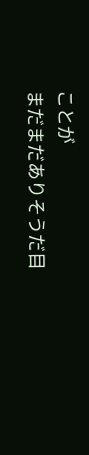ことが
まだまだありそうだ目